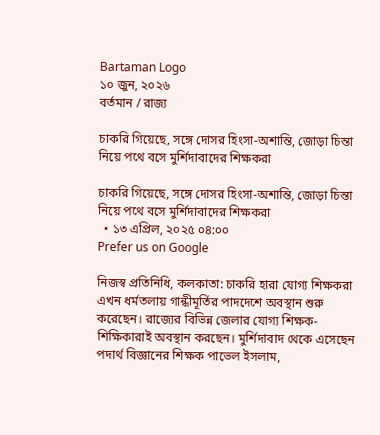Bartaman Logo
১০ জুন, ২০২৬
বর্তমান / রাজ্য

চাকরি গিয়েছে, সঙ্গে দোসর হিংসা-অশান্তি, জোড়া চিন্তা নিয়ে পথে বসে মুর্শিদাবাদের শিক্ষকরা

চাকরি গিয়েছে, সঙ্গে দোসর হিংসা-অশান্তি, জোড়া চিন্তা নিয়ে পথে বসে মুর্শিদাবাদের শিক্ষকরা
  • ১৩ এপ্রিল, ২০২৫ ০৪:০০
Prefer us on Google

নিজস্ব প্রতিনিধি, কলকাতা: চাকরি হারা যোগ্য শিক্ষকরা এখন ধর্মতলায় গান্ধীমূর্তির পাদদেশে অবস্থান শুরু করেছেন। রাজ্যের বিভিন্ন জেলার যোগ্য শিক্ষক-শিক্ষিকারাই অবস্থান করছেন। মুর্শিদাবাদ থেকে এসেছেন পদার্থ বিজ্ঞানের শিক্ষক পাভেল ইসলাম,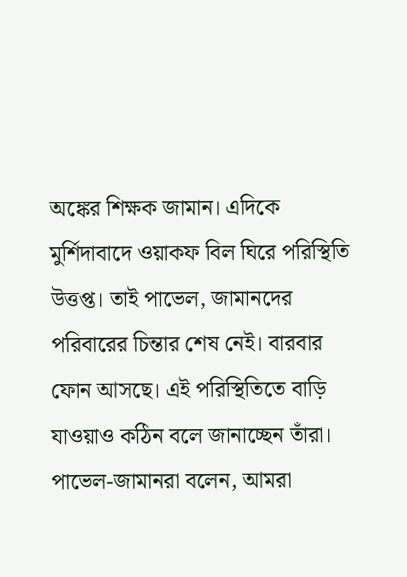অঙ্কের শিক্ষক জামান। এদিকে মুর্শিদাবাদে ওয়াকফ বিল ঘিরে পরিস্থিতি উত্তপ্ত। তাই পাভেল, জামানদের পরিবারের চিন্তার শেষ নেই। বারবার ফোন আসছে। এই পরিস্থিতিতে বাড়ি যাওয়াও কঠিন বলে জানাচ্ছেন তাঁরা। পাভেল-জামানরা বলেন, আমরা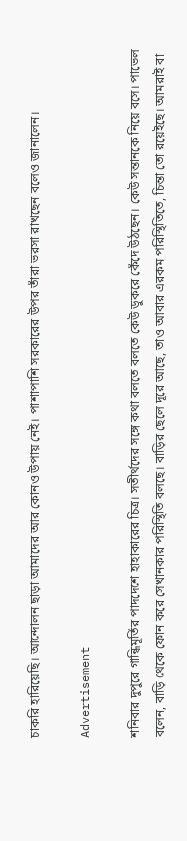চাকরি হারিয়েছি। আন্দোলন ছাড়া আমাদের আর কোনও উপায় নেই। পাশাপাশি সরকারের উপর তাঁরা ভরসা রাখছেন বলেও জানালেন।

Advertisement

শনিবার দুপুরে গান্ধিমূর্তির পাদদেশে হাহাকারের চিত্র। সতীর্থদের সঙ্গে কথা বলতে বলতে কেউ ডুকরে কেঁদে উঠছেন। কেউ সন্তানকে নিয়ে বসে। পাভেল বলেন, বাড়ি থেকে ফোন করে সেখানকার পরিস্থিতি বলছে। বাড়ির ছেলে দূরে আছে, তাও আবার এরকম পরিস্থিতিতে, চিন্তা তো রয়েইছে। আমরাই বা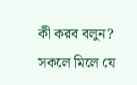কী করব বলুন? সকলে মিলে যে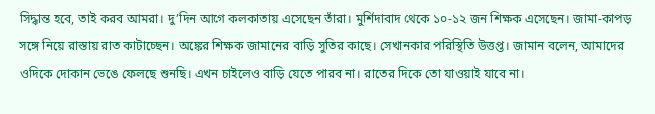সিদ্ধান্ত হবে, তাই করব আমরা। দু’দিন আগে কলকাতায় এসেছেন তাঁরা। মুর্শিদাবাদ থেকে ১০-১২ জন শিক্ষক এসেছেন। জামা-কাপড় সঙ্গে নিয়ে রাস্তায় রাত কাটাচ্ছেন। অঙ্কের শিক্ষক জামানের বাড়ি সুতির কাছে। সেখানকার পরিস্থিতি উত্তপ্ত। জামান বলেন, আমাদের ওদিকে দোকান ভেঙে ফেলছে শুনছি। এখন চাইলেও বাড়ি যেতে পারব না। রাতের দিকে তো যাওয়াই যাবে না।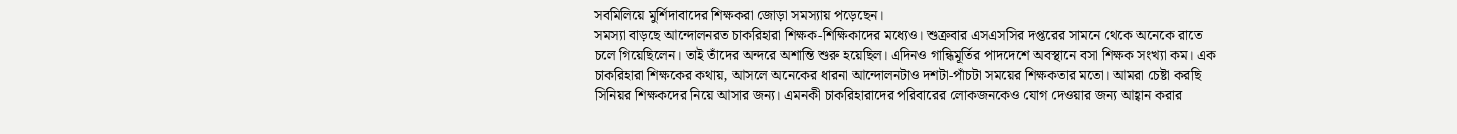সবমিলিয়ে মুর্শিদাবাদের শিক্ষকরা জোড়া সমস্যায় পড়েছেন।
সমস্যা বাড়ছে আন্দোলনরত চাকরিহারা শিক্ষক-শিক্ষিকাদের মধ্যেও। শুক্রবার এসএসসির দপ্তরের সামনে থেকে অনেকে রাতে চলে গিয়েছিলেন। তাই তাঁদের অন্দরে অশান্তি শুরু হয়েছিল। এদিনও গান্ধিমূর্তির পাদদেশে অবস্থানে বসা শিক্ষক সংখ্যা কম। এক চাকরিহারা শিক্ষকের কথায়, আসলে অনেকের ধারনা আন্দোলনটাও দশটা-পাঁচটা সময়ের শিক্ষকতার মতো। আমরা চেষ্টা করছি সিনিয়র শিক্ষকদের নিয়ে আসার জন্য। এমনকী চাকরিহারাদের পরিবারের লোকজনকেও যোগ দেওয়ার জন্য আহ্বান করার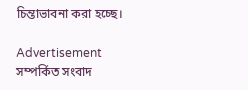চিন্তাভাবনা করা হচ্ছে।

Advertisement
সম্পর্কিত সংবাদ